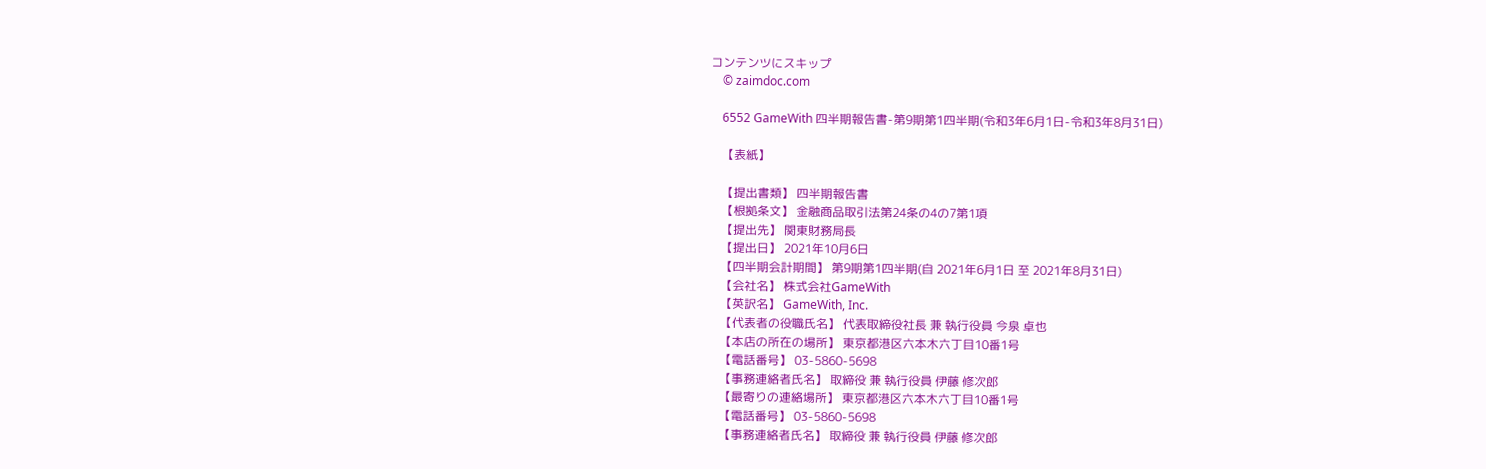コンテンツにスキップ
    © zaimdoc.com

    6552 GameWith 四半期報告書-第9期第1四半期(令和3年6月1日-令和3年8月31日)

    【表紙】

    【提出書類】 四半期報告書
    【根拠条文】 金融商品取引法第24条の4の7第1項
    【提出先】 関東財務局長
    【提出日】 2021年10月6日
    【四半期会計期間】 第9期第1四半期(自 2021年6月1日 至 2021年8月31日)
    【会社名】 株式会社GameWith
    【英訳名】 GameWith, Inc.
    【代表者の役職氏名】 代表取締役社長 兼 執行役員 今泉 卓也
    【本店の所在の場所】 東京都港区六本木六丁目10番1号
    【電話番号】 03-5860-5698
    【事務連絡者氏名】 取締役 兼 執行役員 伊藤 修次郎
    【最寄りの連絡場所】 東京都港区六本木六丁目10番1号
    【電話番号】 03-5860-5698
    【事務連絡者氏名】 取締役 兼 執行役員 伊藤 修次郎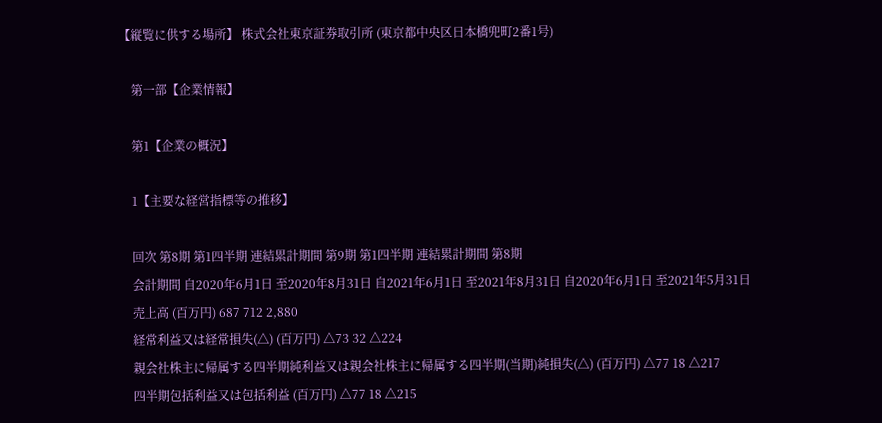【縦覧に供する場所】 株式会社東京証券取引所 (東京都中央区日本橋兜町2番1号)

    第一部【企業情報】

    第1【企業の概況】

    1【主要な経営指標等の推移】

    回次 第8期 第1四半期 連結累計期間 第9期 第1四半期 連結累計期間 第8期
    会計期間 自2020年6月1日 至2020年8月31日 自2021年6月1日 至2021年8月31日 自2020年6月1日 至2021年5月31日
    売上高 (百万円) 687 712 2,880
    経常利益又は経常損失(△) (百万円) △73 32 △224
    親会社株主に帰属する四半期純利益又は親会社株主に帰属する四半期(当期)純損失(△) (百万円) △77 18 △217
    四半期包括利益又は包括利益 (百万円) △77 18 △215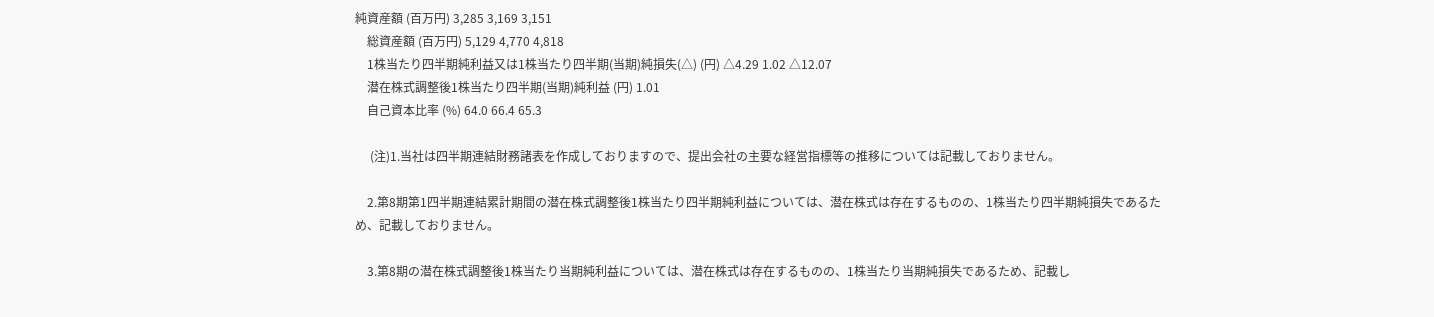純資産額 (百万円) 3,285 3,169 3,151
    総資産額 (百万円) 5,129 4,770 4,818
    1株当たり四半期純利益又は1株当たり四半期(当期)純損失(△) (円) △4.29 1.02 △12.07
    潜在株式調整後1株当たり四半期(当期)純利益 (円) 1.01
    自己資本比率 (%) 64.0 66.4 65.3

     (注)1.当社は四半期連結財務諸表を作成しておりますので、提出会社の主要な経営指標等の推移については記載しておりません。

    2.第8期第1四半期連結累計期間の潜在株式調整後1株当たり四半期純利益については、潜在株式は存在するものの、1株当たり四半期純損失であるため、記載しておりません。

    3.第8期の潜在株式調整後1株当たり当期純利益については、潜在株式は存在するものの、1株当たり当期純損失であるため、記載し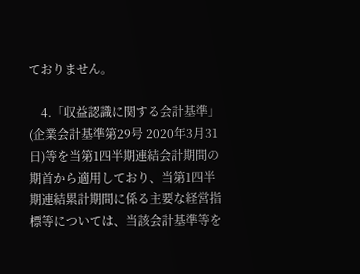ておりません。

    4.「収益認識に関する会計基準」(企業会計基準第29号 2020年3月31日)等を当第1四半期連結会計期間の期首から適用しており、当第1四半期連結累計期間に係る主要な経営指標等については、当該会計基準等を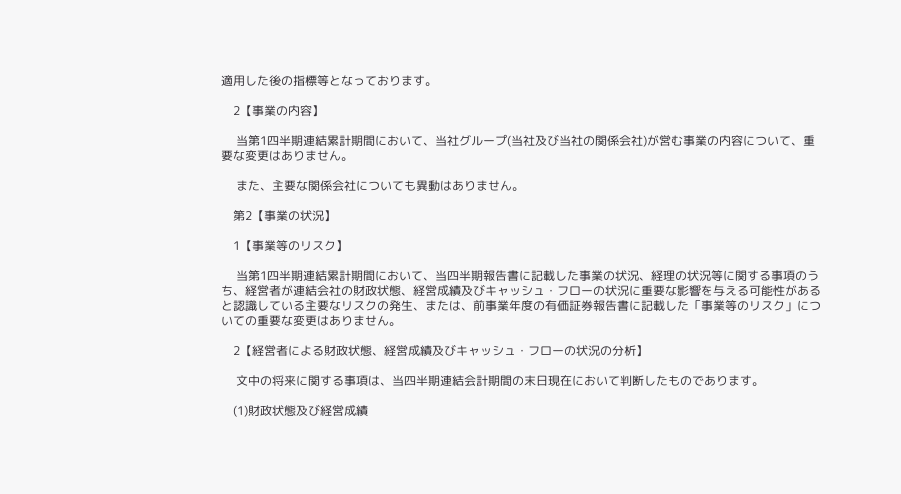適用した後の指標等となっております。

    2【事業の内容】

     当第1四半期連結累計期間において、当社グループ(当社及び当社の関係会社)が営む事業の内容について、重要な変更はありません。

     また、主要な関係会社についても異動はありません。

    第2【事業の状況】

    1【事業等のリスク】

     当第1四半期連結累計期間において、当四半期報告書に記載した事業の状況、経理の状況等に関する事項のうち、経営者が連結会社の財政状態、経営成績及びキャッシュ・フローの状況に重要な影響を与える可能性があると認識している主要なリスクの発生、または、前事業年度の有価証券報告書に記載した「事業等のリスク」についての重要な変更はありません。

    2【経営者による財政状態、経営成績及びキャッシュ・フローの状況の分析】

     文中の将来に関する事項は、当四半期連結会計期間の末日現在において判断したものであります。

    (1)財政状態及び経営成績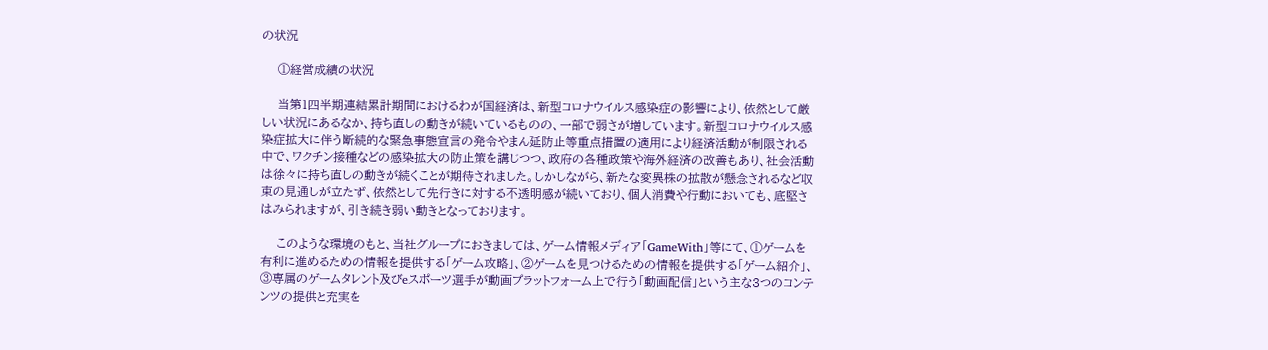の状況

    ①経営成績の状況

    当第1四半期連結累計期間におけるわが国経済は、新型コロナウイルス感染症の影響により、依然として厳しい状況にあるなか、持ち直しの動きが続いているものの、一部で弱さが増しています。新型コロナウイルス感染症拡大に伴う断続的な緊急事態宣言の発令やまん延防止等重点措置の適用により経済活動が制限される中で、ワクチン接種などの感染拡大の防止策を講じつつ、政府の各種政策や海外経済の改善もあり、社会活動は徐々に持ち直しの動きが続くことが期待されました。しかしながら、新たな変異株の拡散が懸念されるなど収束の見通しが立たず、依然として先行きに対する不透明感が続いており、個人消費や行動においても、底堅さはみられますが、引き続き弱い動きとなっております。

    このような環境のもと、当社グループにおきましては、ゲーム情報メディア「GameWith」等にて、①ゲームを有利に進めるための情報を提供する「ゲーム攻略」、②ゲームを見つけるための情報を提供する「ゲーム紹介」、③専属のゲームタレント及びeスポーツ選手が動画プラットフォーム上で行う「動画配信」という主な3つのコンテンツの提供と充実を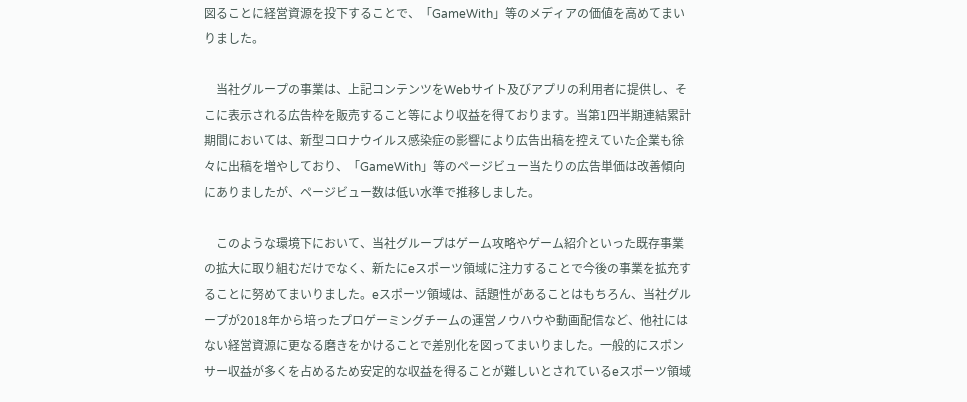図ることに経営資源を投下することで、「GameWith」等のメディアの価値を高めてまいりました。

    当社グループの事業は、上記コンテンツをWebサイト及びアプリの利用者に提供し、そこに表示される広告枠を販売すること等により収益を得ております。当第1四半期連結累計期間においては、新型コロナウイルス感染症の影響により広告出稿を控えていた企業も徐々に出稿を増やしており、「GameWith」等のページビュー当たりの広告単価は改善傾向にありましたが、ページビュー数は低い水準で推移しました。

    このような環境下において、当社グループはゲーム攻略やゲーム紹介といった既存事業の拡大に取り組むだけでなく、新たにeスポーツ領域に注力することで今後の事業を拡充することに努めてまいりました。eスポーツ領域は、話題性があることはもちろん、当社グループが2018年から培ったプロゲーミングチームの運営ノウハウや動画配信など、他社にはない経営資源に更なる磨きをかけることで差別化を図ってまいりました。一般的にスポンサー収益が多くを占めるため安定的な収益を得ることが難しいとされているeスポーツ領域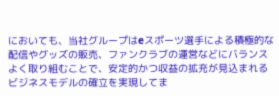においても、当社グループはeスポーツ選手による積極的な配信やグッズの販売、ファンクラブの運営などにバランスよく取り組むことで、安定的かつ収益の拡充が見込まれるビジネスモデルの確立を実現してま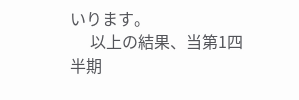いります。
     以上の結果、当第1四半期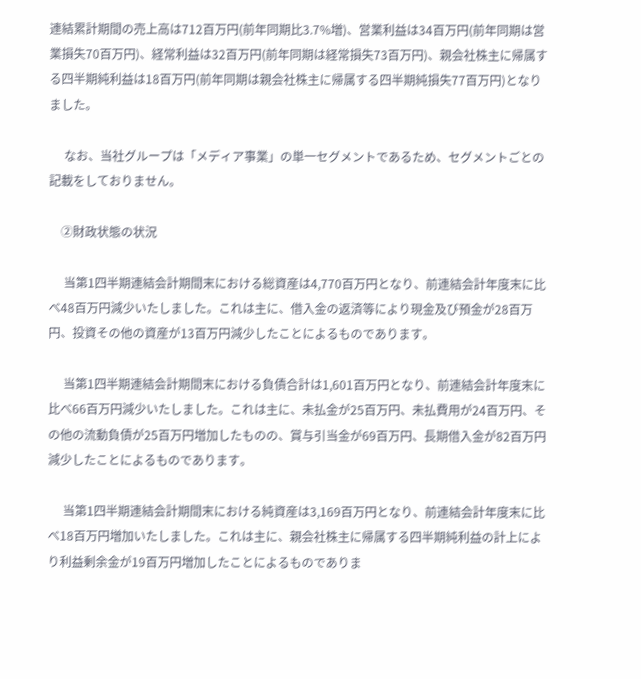連結累計期間の売上高は712百万円(前年同期比3.7%増)、営業利益は34百万円(前年同期は営業損失70百万円)、経常利益は32百万円(前年同期は経常損失73百万円)、親会社株主に帰属する四半期純利益は18百万円(前年同期は親会社株主に帰属する四半期純損失77百万円)となりました。

     なお、当社グループは「メディア事業」の単一セグメントであるため、セグメントごとの記載をしておりません。

    ②財政状態の状況

     当第1四半期連結会計期間末における総資産は4,770百万円となり、前連結会計年度末に比べ48百万円減少いたしました。これは主に、借入金の返済等により現金及び預金が28百万円、投資その他の資産が13百万円減少したことによるものであります。

     当第1四半期連結会計期間末における負債合計は1,601百万円となり、前連結会計年度末に比べ66百万円減少いたしました。これは主に、未払金が25百万円、未払費用が24百万円、その他の流動負債が25百万円増加したものの、賞与引当金が69百万円、長期借入金が82百万円減少したことによるものであります。

     当第1四半期連結会計期間末における純資産は3,169百万円となり、前連結会計年度末に比べ18百万円増加いたしました。これは主に、親会社株主に帰属する四半期純利益の計上により利益剰余金が19百万円増加したことによるものでありま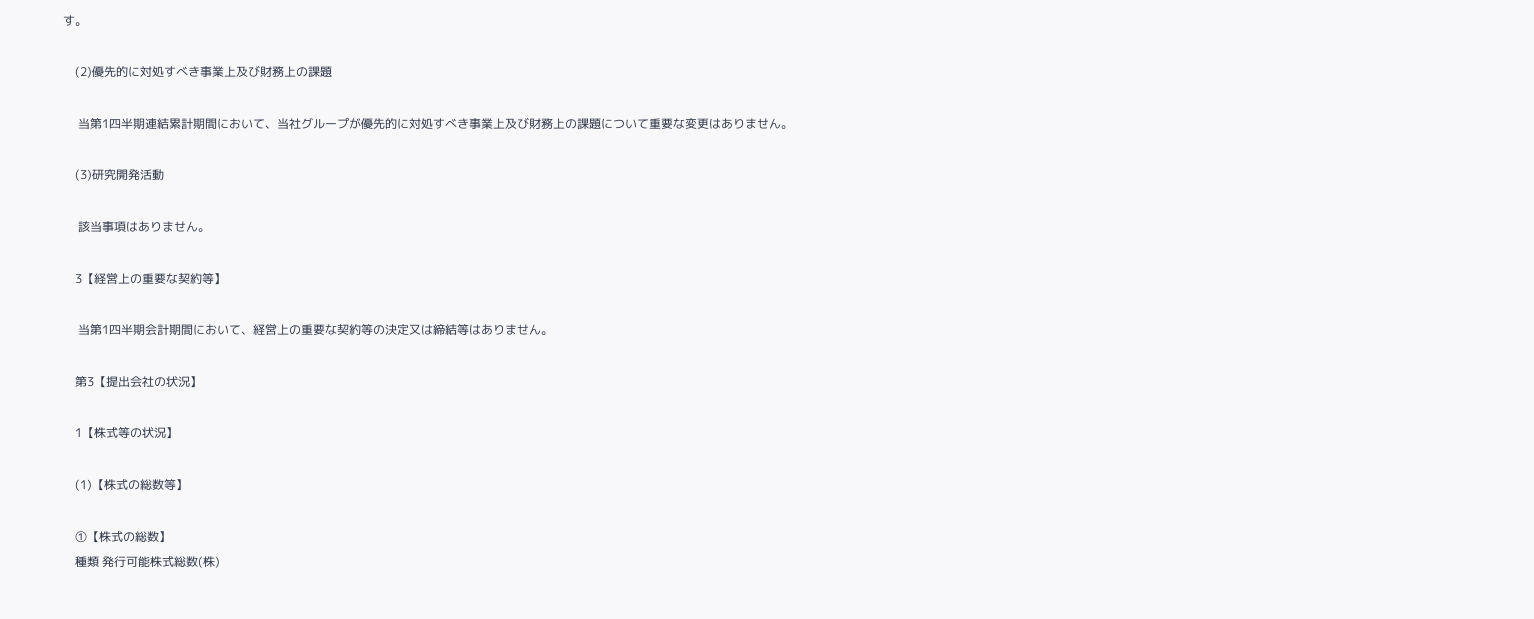す。

    (2)優先的に対処すべき事業上及び財務上の課題

     当第1四半期連結累計期間において、当社グループが優先的に対処すべき事業上及び財務上の課題について重要な変更はありません。

    (3)研究開発活動

     該当事項はありません。

    3【経営上の重要な契約等】

     当第1四半期会計期間において、経営上の重要な契約等の決定又は締結等はありません。

    第3【提出会社の状況】

    1【株式等の状況】

    (1)【株式の総数等】

    ①【株式の総数】
    種類 発行可能株式総数(株)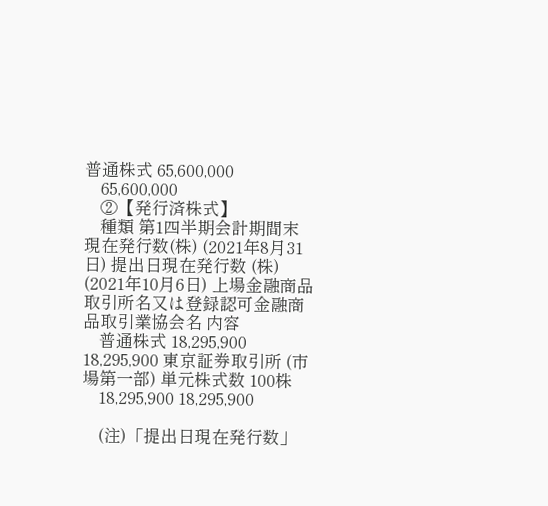普通株式 65,600,000
    65,600,000
    ②【発行済株式】
    種類 第1四半期会計期間末 現在発行数(株) (2021年8月31日) 提出日現在発行数 (株) (2021年10月6日) 上場金融商品取引所名又は登録認可金融商品取引業協会名 内容
    普通株式 18,295,900 18,295,900 東京証券取引所 (市場第一部) 単元株式数 100株
    18,295,900 18,295,900

    (注)「提出日現在発行数」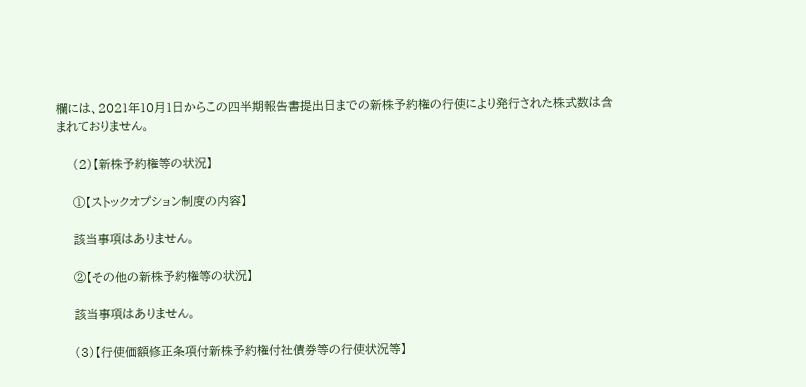欄には、2021年10月1日からこの四半期報告書提出日までの新株予約権の行使により発行された株式数は含まれておりません。

    (2)【新株予約権等の状況】

    ①【ストックオプション制度の内容】

    該当事項はありません。

    ②【その他の新株予約権等の状況】

    該当事項はありません。

    (3)【行使価額修正条項付新株予約権付社債券等の行使状況等】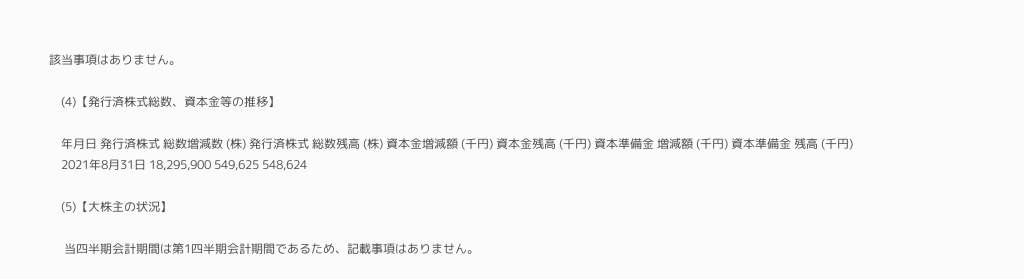該当事項はありません。

    (4)【発行済株式総数、資本金等の推移】

    年月日 発行済株式 総数増減数 (株) 発行済株式 総数残高 (株) 資本金増減額 (千円) 資本金残高 (千円) 資本準備金 増減額 (千円) 資本準備金 残高 (千円)
    2021年8月31日 18,295,900 549,625 548,624

    (5)【大株主の状況】

     当四半期会計期間は第1四半期会計期間であるため、記載事項はありません。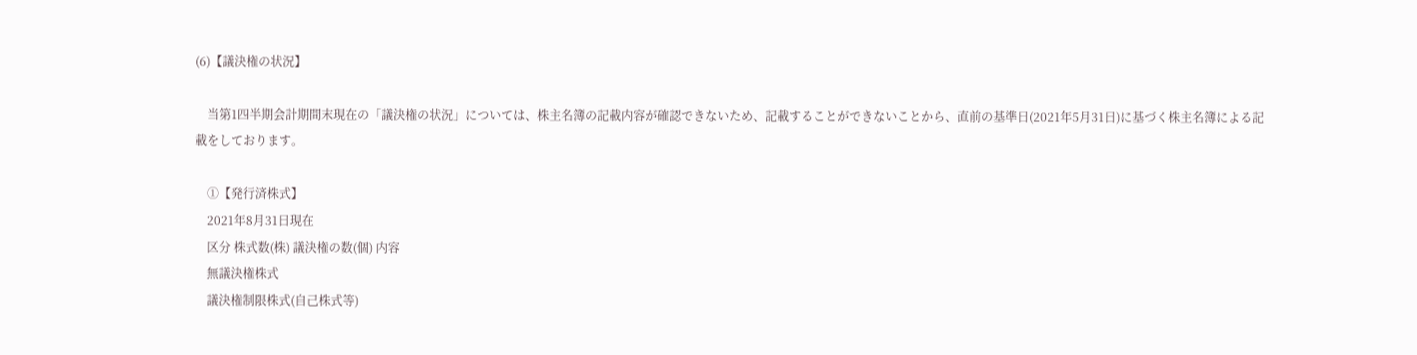(6)【議決権の状況】

    当第1四半期会計期間末現在の「議決権の状況」については、株主名簿の記載内容が確認できないため、記載することができないことから、直前の基準日(2021年5月31日)に基づく株主名簿による記載をしております。

    ①【発行済株式】
    2021年8月31日現在
    区分 株式数(株) 議決権の数(個) 内容
    無議決権株式
    議決権制限株式(自己株式等)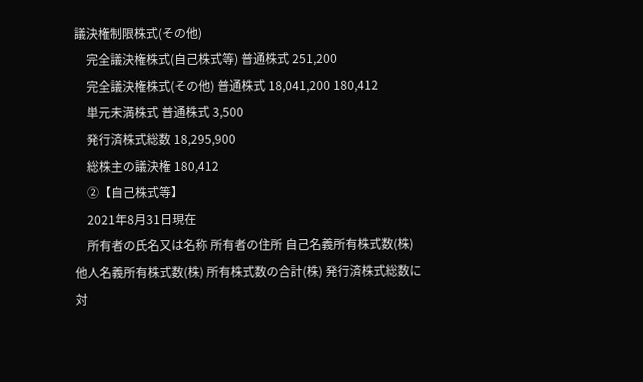議決権制限株式(その他)
    完全議決権株式(自己株式等) 普通株式 251,200
    完全議決権株式(その他) 普通株式 18,041,200 180,412
    単元未満株式 普通株式 3,500
    発行済株式総数 18,295,900
    総株主の議決権 180,412
    ②【自己株式等】
    2021年8月31日現在
    所有者の氏名又は名称 所有者の住所 自己名義所有株式数(株) 他人名義所有株式数(株) 所有株式数の合計(株) 発行済株式総数に対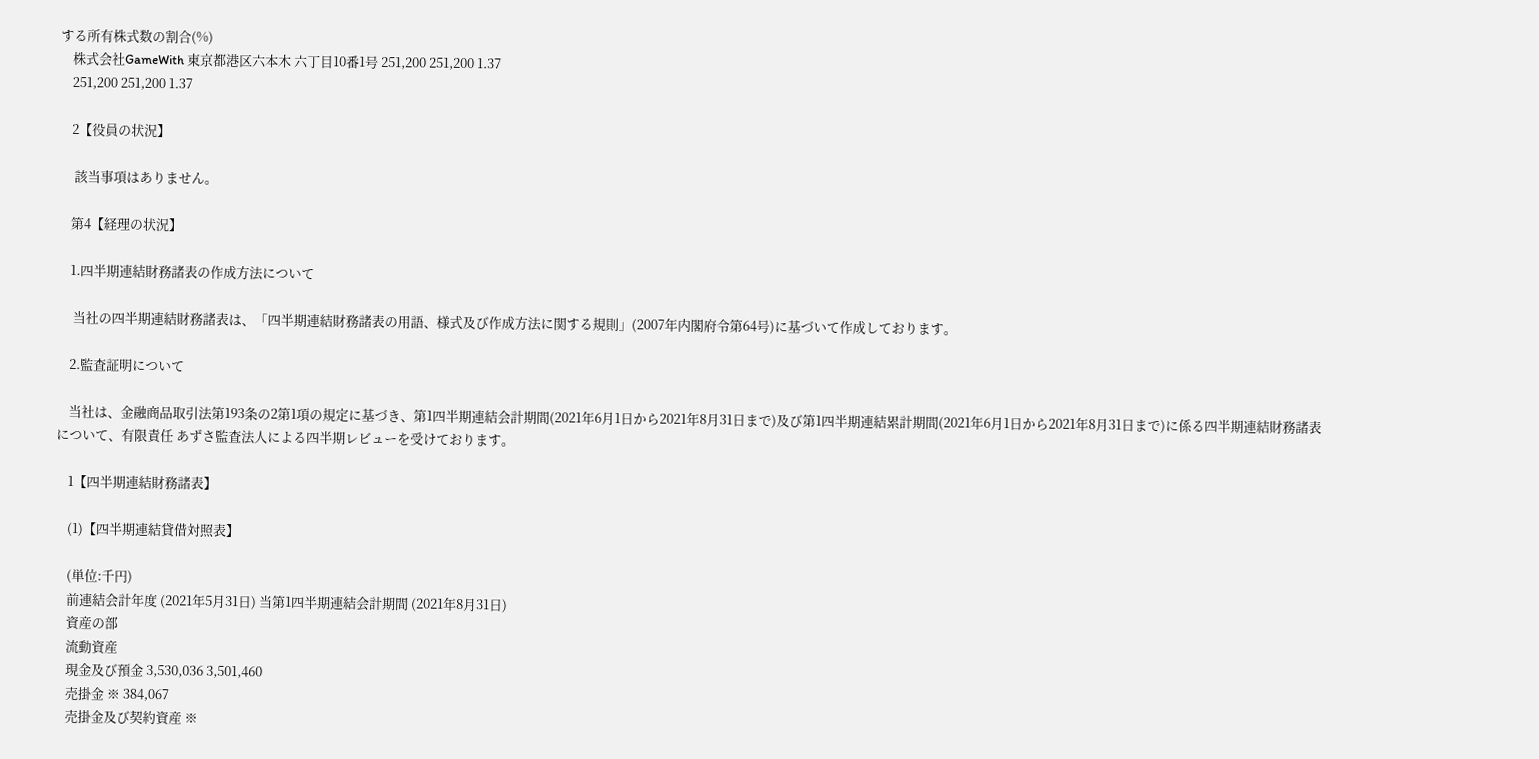する所有株式数の割合(%)
    株式会社GameWith 東京都港区六本木 六丁目10番1号 251,200 251,200 1.37
    251,200 251,200 1.37

    2【役員の状況】

     該当事項はありません。

    第4【経理の状況】

    1.四半期連結財務諸表の作成方法について

     当社の四半期連結財務諸表は、「四半期連結財務諸表の用語、様式及び作成方法に関する規則」(2007年内閣府令第64号)に基づいて作成しております。

    2.監査証明について

    当社は、金融商品取引法第193条の2第1項の規定に基づき、第1四半期連結会計期間(2021年6月1日から2021年8月31日まで)及び第1四半期連結累計期間(2021年6月1日から2021年8月31日まで)に係る四半期連結財務諸表について、有限責任 あずさ監査法人による四半期レビューを受けております。

    1【四半期連結財務諸表】

    (1)【四半期連結貸借対照表】

    (単位:千円)
    前連結会計年度 (2021年5月31日) 当第1四半期連結会計期間 (2021年8月31日)
    資産の部
    流動資産
    現金及び預金 3,530,036 3,501,460
    売掛金 ※ 384,067
    売掛金及び契約資産 ※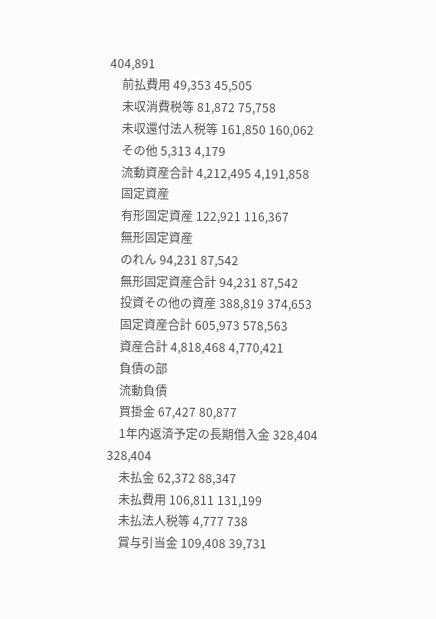404,891
    前払費用 49,353 45,505
    未収消費税等 81,872 75,758
    未収還付法人税等 161,850 160,062
    その他 5,313 4,179
    流動資産合計 4,212,495 4,191,858
    固定資産
    有形固定資産 122,921 116,367
    無形固定資産
    のれん 94,231 87,542
    無形固定資産合計 94,231 87,542
    投資その他の資産 388,819 374,653
    固定資産合計 605,973 578,563
    資産合計 4,818,468 4,770,421
    負債の部
    流動負債
    買掛金 67,427 80,877
    1年内返済予定の長期借入金 328,404 328,404
    未払金 62,372 88,347
    未払費用 106,811 131,199
    未払法人税等 4,777 738
    賞与引当金 109,408 39,731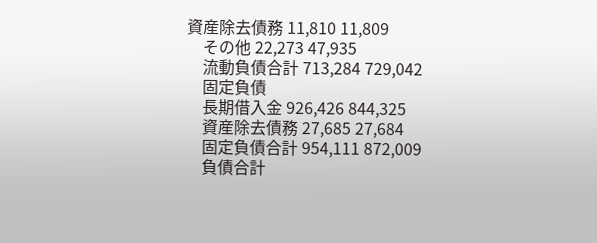資産除去債務 11,810 11,809
    その他 22,273 47,935
    流動負債合計 713,284 729,042
    固定負債
    長期借入金 926,426 844,325
    資産除去債務 27,685 27,684
    固定負債合計 954,111 872,009
    負債合計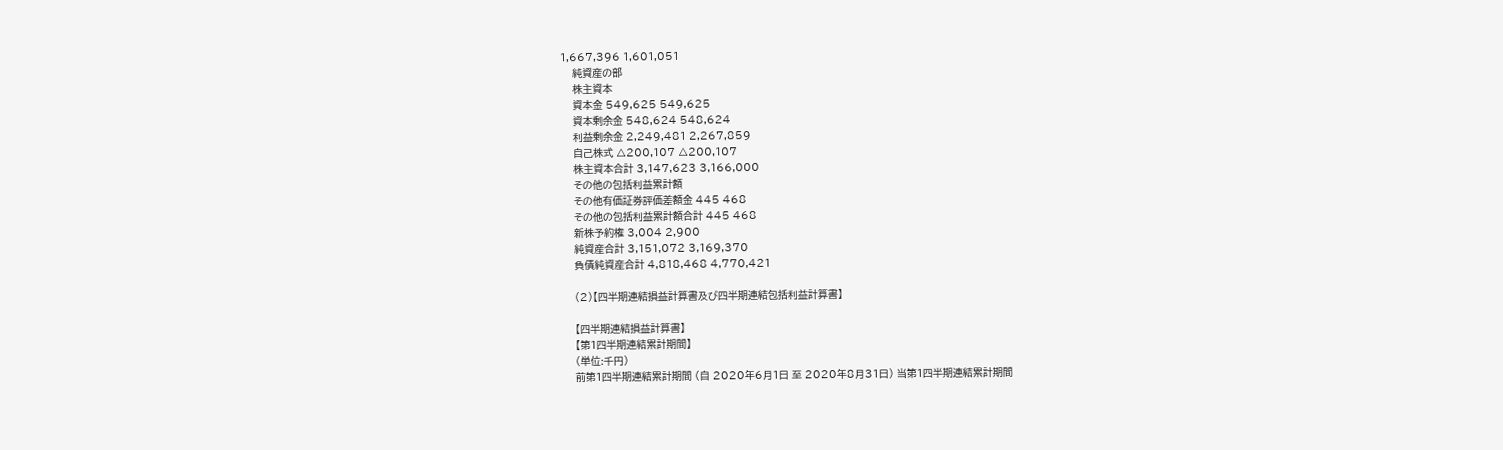1,667,396 1,601,051
    純資産の部
    株主資本
    資本金 549,625 549,625
    資本剰余金 548,624 548,624
    利益剰余金 2,249,481 2,267,859
    自己株式 △200,107 △200,107
    株主資本合計 3,147,623 3,166,000
    その他の包括利益累計額
    その他有価証券評価差額金 445 468
    その他の包括利益累計額合計 445 468
    新株予約権 3,004 2,900
    純資産合計 3,151,072 3,169,370
    負債純資産合計 4,818,468 4,770,421

    (2)【四半期連結損益計算書及び四半期連結包括利益計算書】

    【四半期連結損益計算書】
    【第1四半期連結累計期間】
    (単位:千円)
    前第1四半期連結累計期間 (自 2020年6月1日 至 2020年8月31日) 当第1四半期連結累計期間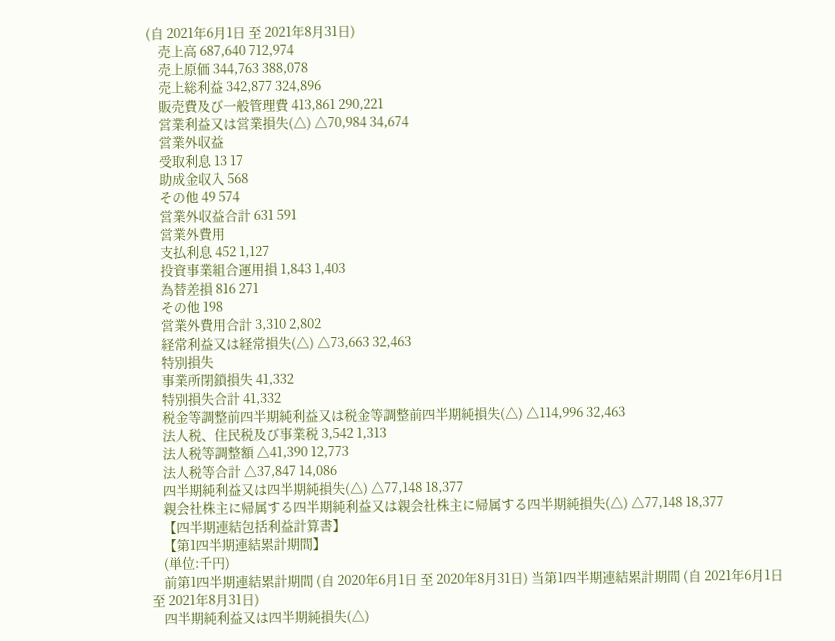(自 2021年6月1日 至 2021年8月31日)
    売上高 687,640 712,974
    売上原価 344,763 388,078
    売上総利益 342,877 324,896
    販売費及び一般管理費 413,861 290,221
    営業利益又は営業損失(△) △70,984 34,674
    営業外収益
    受取利息 13 17
    助成金収入 568
    その他 49 574
    営業外収益合計 631 591
    営業外費用
    支払利息 452 1,127
    投資事業組合運用損 1,843 1,403
    為替差損 816 271
    その他 198
    営業外費用合計 3,310 2,802
    経常利益又は経常損失(△) △73,663 32,463
    特別損失
    事業所閉鎖損失 41,332
    特別損失合計 41,332
    税金等調整前四半期純利益又は税金等調整前四半期純損失(△) △114,996 32,463
    法人税、住民税及び事業税 3,542 1,313
    法人税等調整額 △41,390 12,773
    法人税等合計 △37,847 14,086
    四半期純利益又は四半期純損失(△) △77,148 18,377
    親会社株主に帰属する四半期純利益又は親会社株主に帰属する四半期純損失(△) △77,148 18,377
    【四半期連結包括利益計算書】
    【第1四半期連結累計期間】
    (単位:千円)
    前第1四半期連結累計期間 (自 2020年6月1日 至 2020年8月31日) 当第1四半期連結累計期間 (自 2021年6月1日 至 2021年8月31日)
    四半期純利益又は四半期純損失(△)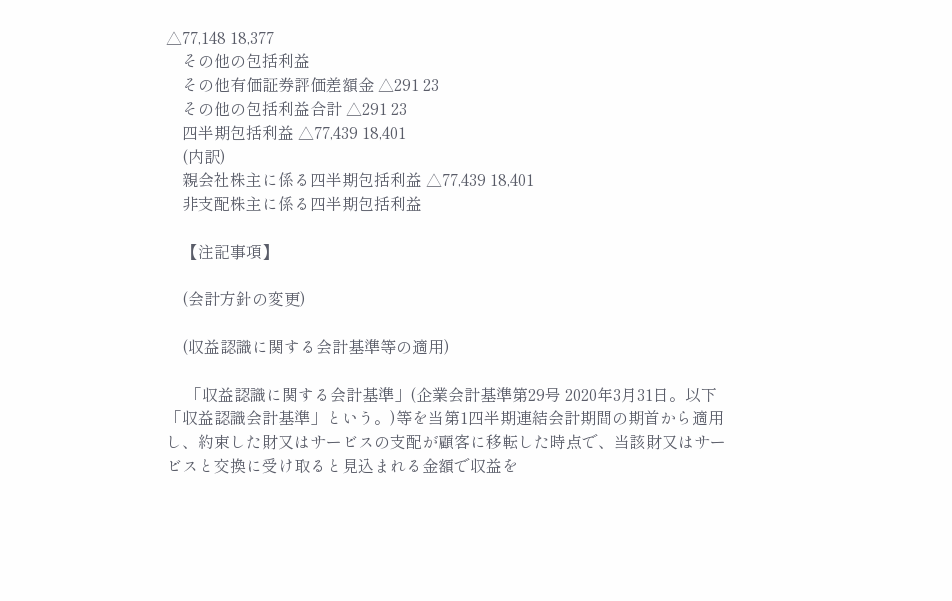△77,148 18,377
    その他の包括利益
    その他有価証券評価差額金 △291 23
    その他の包括利益合計 △291 23
    四半期包括利益 △77,439 18,401
    (内訳)
    親会社株主に係る四半期包括利益 △77,439 18,401
    非支配株主に係る四半期包括利益

    【注記事項】

    (会計方針の変更)

    (収益認識に関する会計基準等の適用)

     「収益認識に関する会計基準」(企業会計基準第29号 2020年3月31日。以下「収益認識会計基準」という。)等を当第1四半期連結会計期間の期首から適用し、約束した財又はサービスの支配が顧客に移転した時点で、当該財又はサービスと交換に受け取ると見込まれる金額で収益を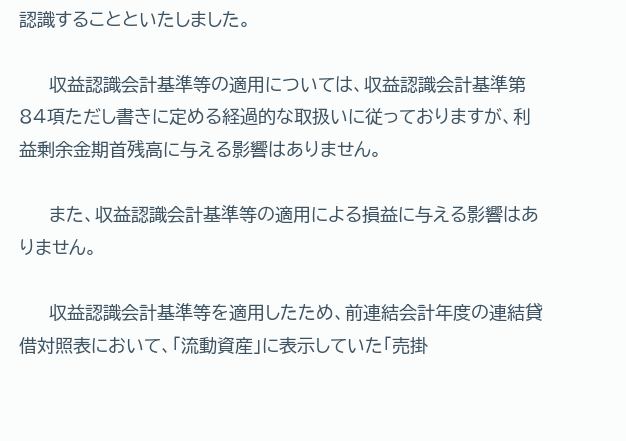認識することといたしました。

     収益認識会計基準等の適用については、収益認識会計基準第84項ただし書きに定める経過的な取扱いに従っておりますが、利益剰余金期首残高に与える影響はありません。

     また、収益認識会計基準等の適用による損益に与える影響はありません。

     収益認識会計基準等を適用したため、前連結会計年度の連結貸借対照表において、「流動資産」に表示していた「売掛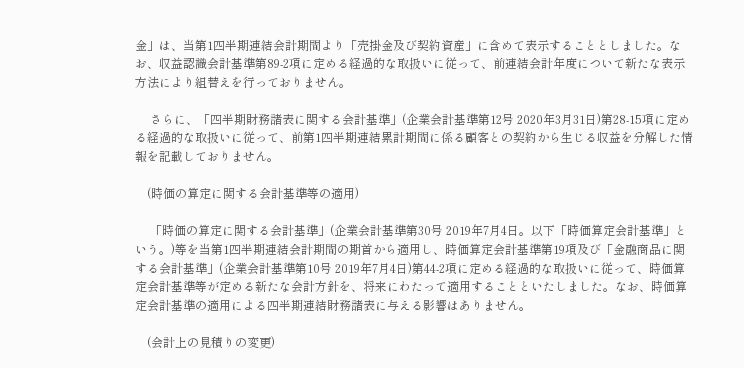金」は、当第1四半期連結会計期間より「売掛金及び契約資産」に含めて表示することとしました。なお、収益認識会計基準第89-2項に定める経過的な取扱いに従って、前連結会計年度について新たな表示方法により組替えを行っておりません。

     さらに、「四半期財務諸表に関する会計基準」(企業会計基準第12号 2020年3月31日)第28-15項に定める経過的な取扱いに従って、前第1四半期連結累計期間に係る顧客との契約から生じる収益を分解した情報を記載しておりません。

    (時価の算定に関する会計基準等の適用)

     「時価の算定に関する会計基準」(企業会計基準第30号 2019年7月4日。以下「時価算定会計基準」という。)等を当第1四半期連結会計期間の期首から適用し、時価算定会計基準第19項及び「金融商品に関する会計基準」(企業会計基準第10号 2019年7月4日)第44-2項に定める経過的な取扱いに従って、時価算定会計基準等が定める新たな会計方針を、将来にわたって適用することといたしました。なお、時価算定会計基準の適用による四半期連結財務諸表に与える影響はありません。

    (会計上の見積りの変更)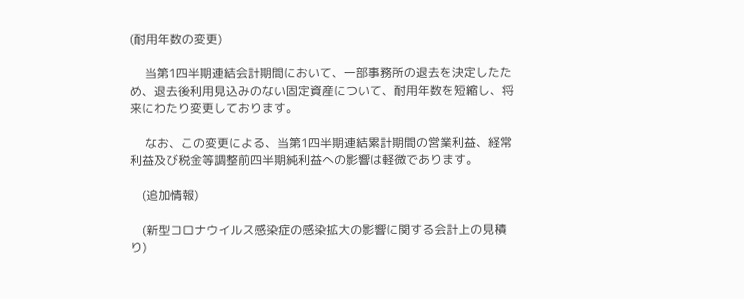(耐用年数の変更)

     当第1四半期連結会計期間において、一部事務所の退去を決定したため、退去後利用見込みのない固定資産について、耐用年数を短縮し、将来にわたり変更しております。

     なお、この変更による、当第1四半期連結累計期間の営業利益、経常利益及び税金等調整前四半期純利益への影響は軽微であります。

    (追加情報)

    (新型コロナウイルス感染症の感染拡大の影響に関する会計上の見積り)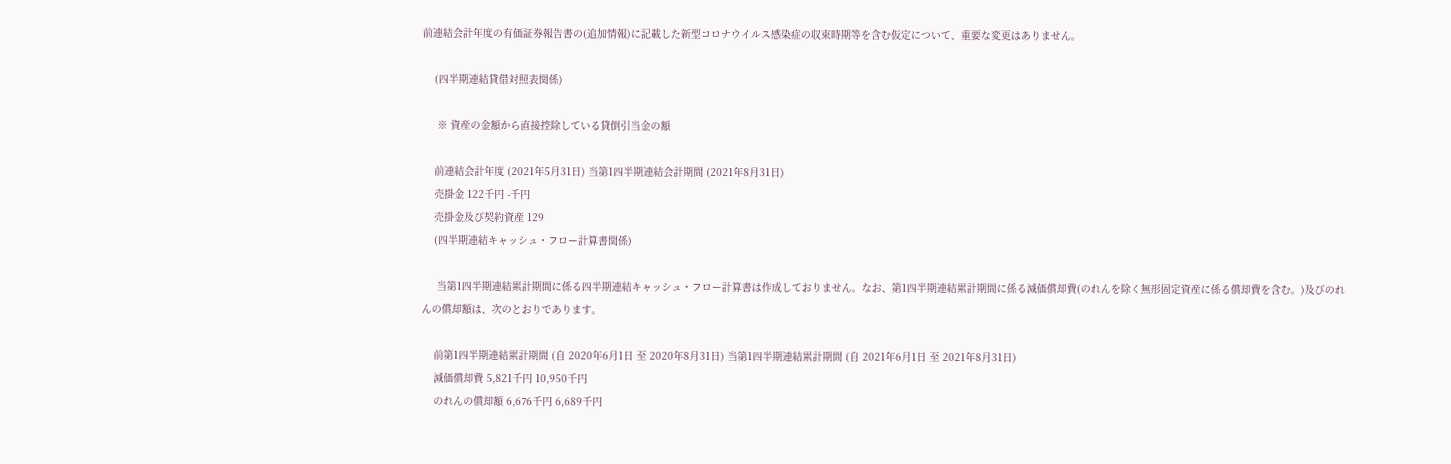前連結会計年度の有価証券報告書の(追加情報)に記載した新型コロナウイルス感染症の収束時期等を含む仮定について、重要な変更はありません。

    (四半期連結貸借対照表関係)

     ※ 資産の金額から直接控除している貸倒引当金の額

    前連結会計年度 (2021年5月31日) 当第1四半期連結会計期間 (2021年8月31日)
    売掛金 122千円 -千円
    売掛金及び契約資産 129
    (四半期連結キャッシュ・フロー計算書関係)

     当第1四半期連結累計期間に係る四半期連結キャッシュ・フロー計算書は作成しておりません。なお、第1四半期連結累計期間に係る減価償却費(のれんを除く無形固定資産に係る償却費を含む。)及びのれんの償却額は、次のとおりであります。

    前第1四半期連結累計期間 (自 2020年6月1日 至 2020年8月31日) 当第1四半期連結累計期間 (自 2021年6月1日 至 2021年8月31日)
    減価償却費 5,821千円 10,950千円
    のれんの償却額 6,676千円 6,689千円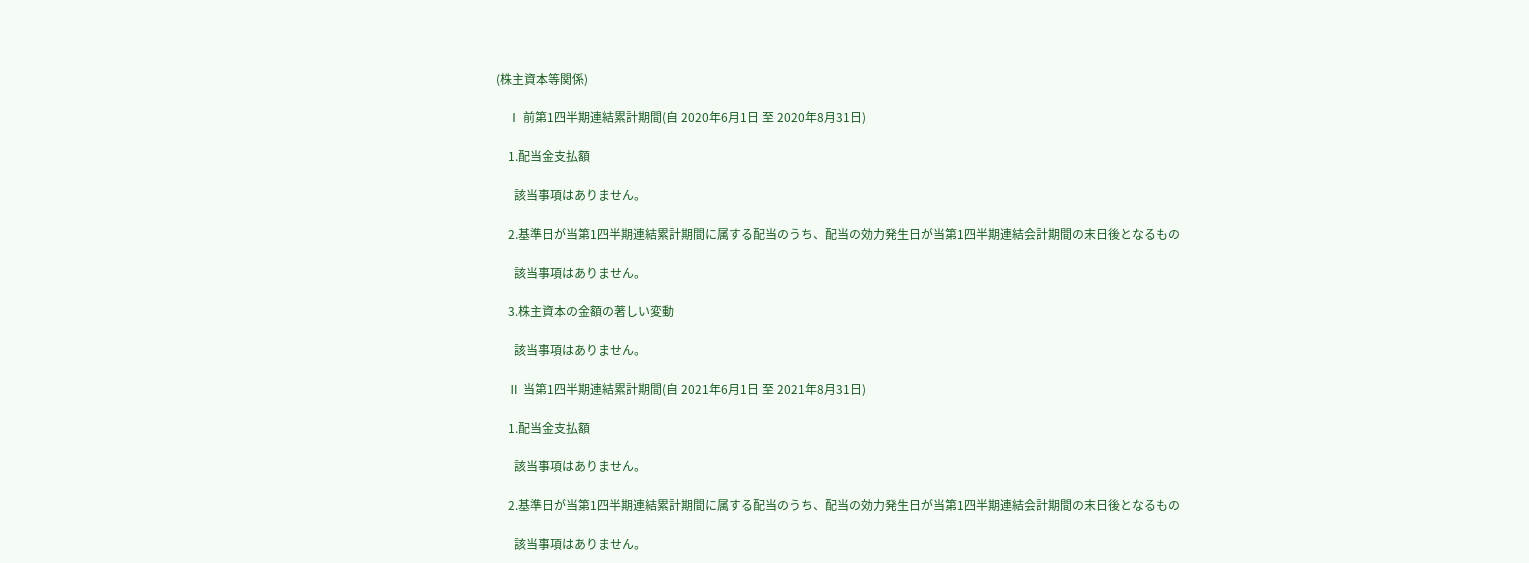(株主資本等関係)

    Ⅰ 前第1四半期連結累計期間(自 2020年6月1日 至 2020年8月31日)

    1.配当金支払額

      該当事項はありません。

    2.基準日が当第1四半期連結累計期間に属する配当のうち、配当の効力発生日が当第1四半期連結会計期間の末日後となるもの

      該当事項はありません。

    3.株主資本の金額の著しい変動

      該当事項はありません。

    Ⅱ 当第1四半期連結累計期間(自 2021年6月1日 至 2021年8月31日)

    1.配当金支払額

      該当事項はありません。

    2.基準日が当第1四半期連結累計期間に属する配当のうち、配当の効力発生日が当第1四半期連結会計期間の末日後となるもの

      該当事項はありません。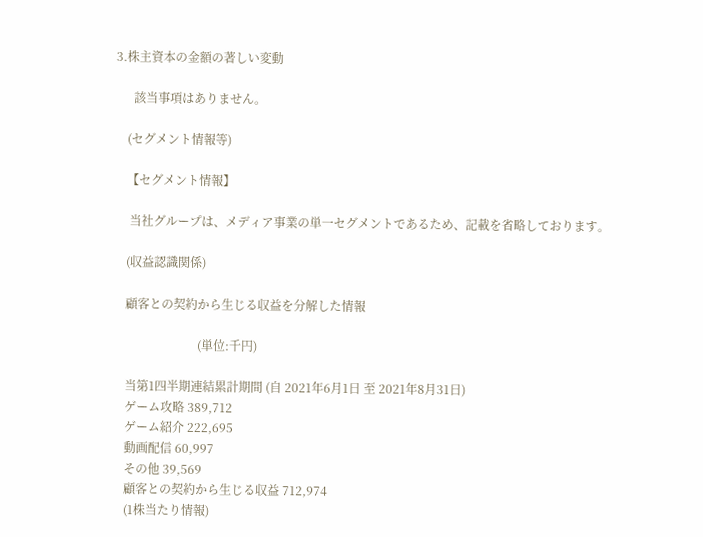3.株主資本の金額の著しい変動

      該当事項はありません。

    (セグメント情報等)

    【セグメント情報】

     当社グループは、メディア事業の単一セグメントであるため、記載を省略しております。

    (収益認識関係)

    顧客との契約から生じる収益を分解した情報

                            (単位:千円)

    当第1四半期連結累計期間 (自 2021年6月1日 至 2021年8月31日)
    ゲーム攻略 389,712
    ゲーム紹介 222,695
    動画配信 60,997
    その他 39,569
    顧客との契約から生じる収益 712,974
    (1株当たり情報)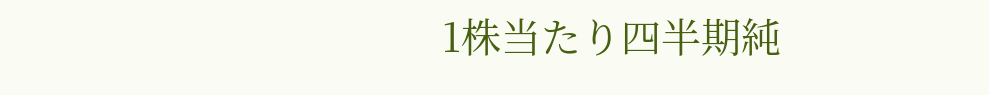1株当たり四半期純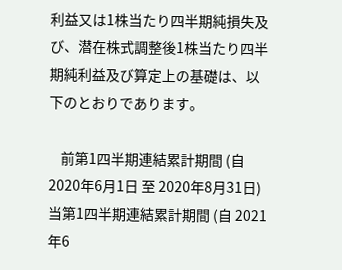利益又は1株当たり四半期純損失及び、潜在株式調整後1株当たり四半期純利益及び算定上の基礎は、以下のとおりであります。

    前第1四半期連結累計期間 (自 2020年6月1日 至 2020年8月31日) 当第1四半期連結累計期間 (自 2021年6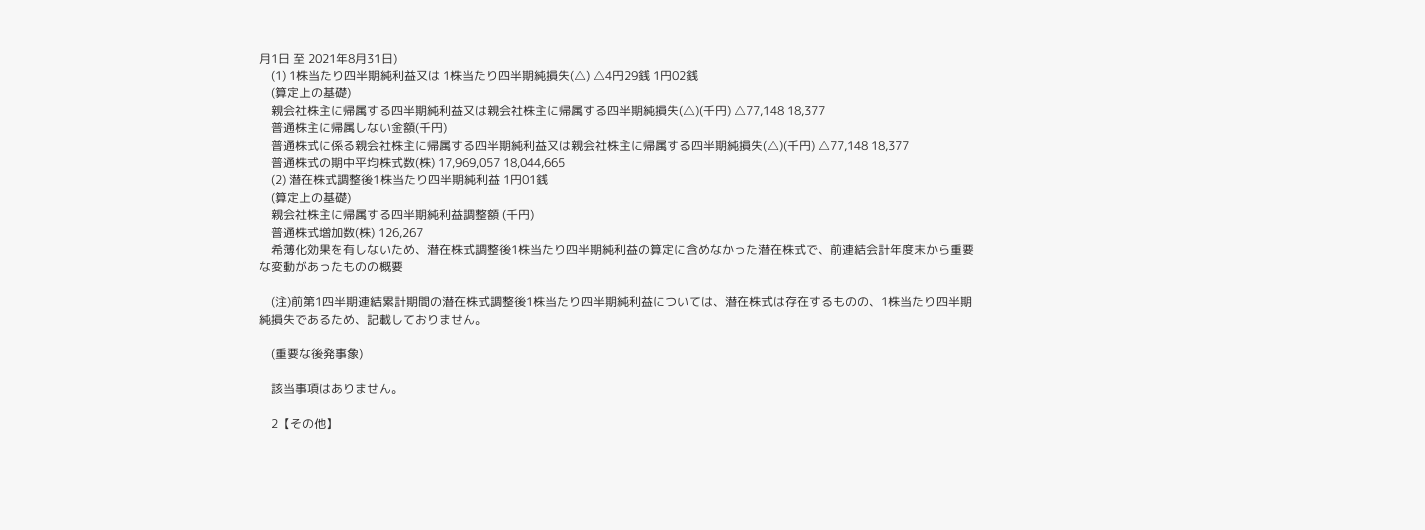月1日 至 2021年8月31日)
    (1) 1株当たり四半期純利益又は 1株当たり四半期純損失(△) △4円29銭 1円02銭
    (算定上の基礎)
    親会社株主に帰属する四半期純利益又は親会社株主に帰属する四半期純損失(△)(千円) △77,148 18,377
    普通株主に帰属しない金額(千円)
    普通株式に係る親会社株主に帰属する四半期純利益又は親会社株主に帰属する四半期純損失(△)(千円) △77,148 18,377
    普通株式の期中平均株式数(株) 17,969,057 18,044,665
    (2) 潜在株式調整後1株当たり四半期純利益 1円01銭
    (算定上の基礎)
    親会社株主に帰属する四半期純利益調整額 (千円)
    普通株式増加数(株) 126,267
    希薄化効果を有しないため、潜在株式調整後1株当たり四半期純利益の算定に含めなかった潜在株式で、前連結会計年度末から重要な変動があったものの概要

    (注)前第1四半期連結累計期間の潜在株式調整後1株当たり四半期純利益については、潜在株式は存在するものの、1株当たり四半期純損失であるため、記載しておりません。

    (重要な後発事象)

    該当事項はありません。

    2【その他】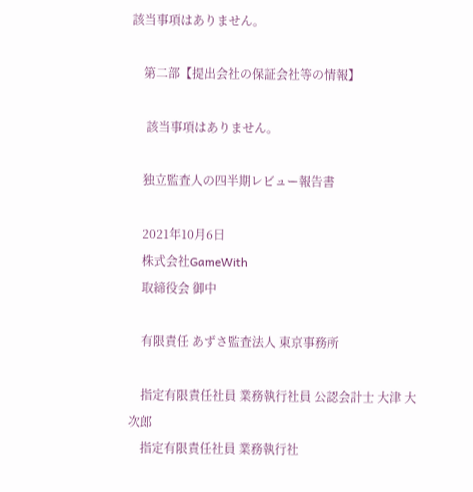該当事項はありません。

    第二部【提出会社の保証会社等の情報】

     該当事項はありません。

    独立監査人の四半期レビュー報告書

    2021年10月6日
    株式会社GameWith
    取締役会 御中

    有限責任 あずさ監査法人 東京事務所

    指定有限責任社員 業務執行社員 公認会計士 大津 大次郎
    指定有限責任社員 業務執行社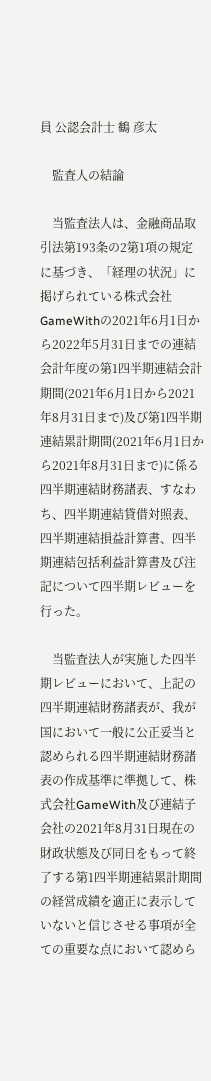員 公認会計士 鶴 彦太

    監査人の結論

    当監査法人は、金融商品取引法第193条の2第1項の規定に基づき、「経理の状況」に掲げられている株式会社GameWithの2021年6月1日から2022年5月31日までの連結会計年度の第1四半期連結会計期間(2021年6月1日から2021年8月31日まで)及び第1四半期連結累計期間(2021年6月1日から2021年8月31日まで)に係る四半期連結財務諸表、すなわち、四半期連結貸借対照表、四半期連結損益計算書、四半期連結包括利益計算書及び注記について四半期レビューを行った。

    当監査法人が実施した四半期レビューにおいて、上記の四半期連結財務諸表が、我が国において一般に公正妥当と認められる四半期連結財務諸表の作成基準に準拠して、株式会社GameWith及び連結子会社の2021年8月31日現在の財政状態及び同日をもって終了する第1四半期連結累計期間の経営成績を適正に表示していないと信じさせる事項が全ての重要な点において認めら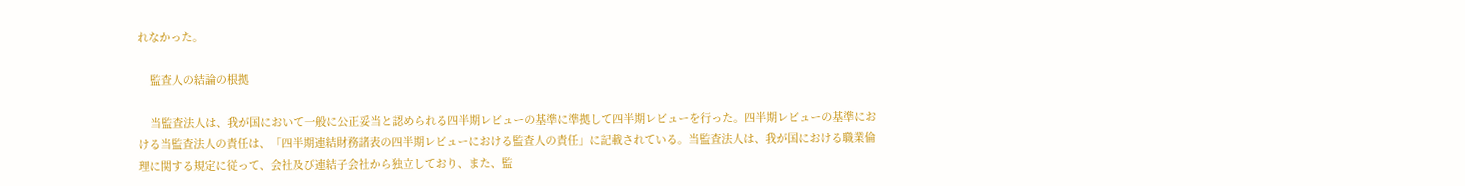れなかった。

    監査人の結論の根拠

    当監査法人は、我が国において一般に公正妥当と認められる四半期レビューの基準に準拠して四半期レビューを行った。四半期レビューの基準における当監査法人の責任は、「四半期連結財務諸表の四半期レビューにおける監査人の責任」に記載されている。当監査法人は、我が国における職業倫理に関する規定に従って、会社及び連結子会社から独立しており、また、監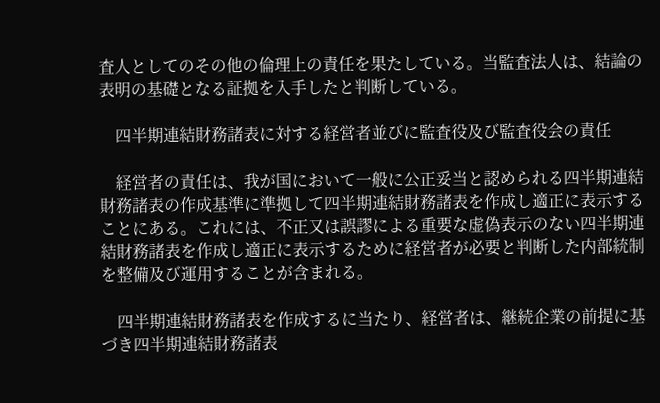査人としてのその他の倫理上の責任を果たしている。当監査法人は、結論の表明の基礎となる証拠を入手したと判断している。

    四半期連結財務諸表に対する経営者並びに監査役及び監査役会の責任

    経営者の責任は、我が国において一般に公正妥当と認められる四半期連結財務諸表の作成基準に準拠して四半期連結財務諸表を作成し適正に表示することにある。これには、不正又は誤謬による重要な虚偽表示のない四半期連結財務諸表を作成し適正に表示するために経営者が必要と判断した内部統制を整備及び運用することが含まれる。

    四半期連結財務諸表を作成するに当たり、経営者は、継続企業の前提に基づき四半期連結財務諸表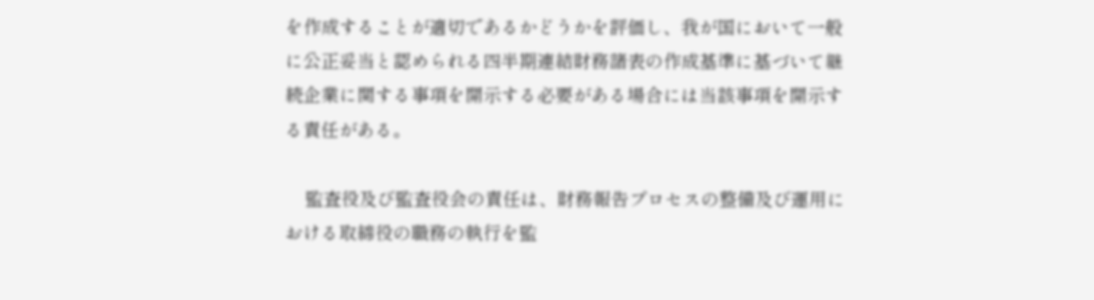を作成することが適切であるかどうかを評価し、我が国において一般に公正妥当と認められる四半期連結財務諸表の作成基準に基づいて継続企業に関する事項を開示する必要がある場合には当該事項を開示する責任がある。

    監査役及び監査役会の責任は、財務報告プロセスの整備及び運用における取締役の職務の執行を監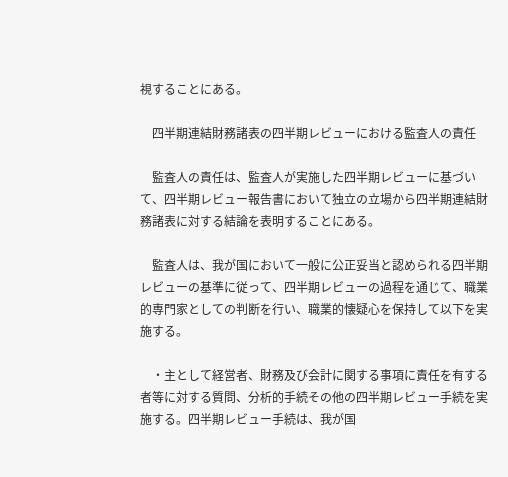視することにある。

    四半期連結財務諸表の四半期レビューにおける監査人の責任

    監査人の責任は、監査人が実施した四半期レビューに基づいて、四半期レビュー報告書において独立の立場から四半期連結財務諸表に対する結論を表明することにある。

    監査人は、我が国において一般に公正妥当と認められる四半期レビューの基準に従って、四半期レビューの過程を通じて、職業的専門家としての判断を行い、職業的懐疑心を保持して以下を実施する。

    ・主として経営者、財務及び会計に関する事項に責任を有する者等に対する質問、分析的手続その他の四半期レビュー手続を実施する。四半期レビュー手続は、我が国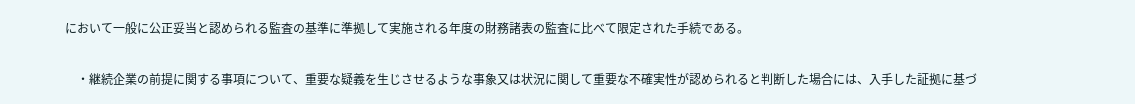において一般に公正妥当と認められる監査の基準に準拠して実施される年度の財務諸表の監査に比べて限定された手続である。

    ・継続企業の前提に関する事項について、重要な疑義を生じさせるような事象又は状況に関して重要な不確実性が認められると判断した場合には、入手した証拠に基づ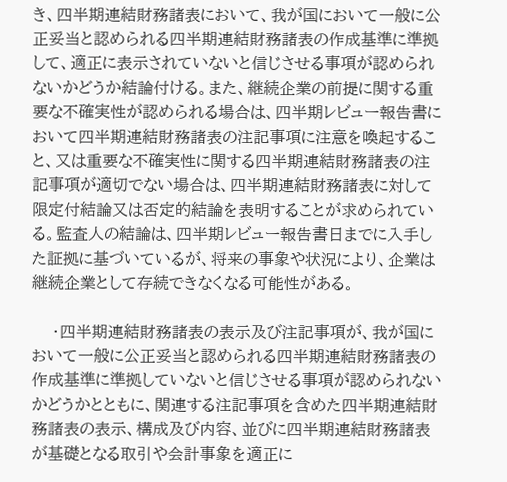き、四半期連結財務諸表において、我が国において一般に公正妥当と認められる四半期連結財務諸表の作成基準に準拠して、適正に表示されていないと信じさせる事項が認められないかどうか結論付ける。また、継続企業の前提に関する重要な不確実性が認められる場合は、四半期レビュー報告書において四半期連結財務諸表の注記事項に注意を喚起すること、又は重要な不確実性に関する四半期連結財務諸表の注記事項が適切でない場合は、四半期連結財務諸表に対して限定付結論又は否定的結論を表明することが求められている。監査人の結論は、四半期レビュー報告書日までに入手した証拠に基づいているが、将来の事象や状況により、企業は継続企業として存続できなくなる可能性がある。

    ・四半期連結財務諸表の表示及び注記事項が、我が国において一般に公正妥当と認められる四半期連結財務諸表の作成基準に準拠していないと信じさせる事項が認められないかどうかとともに、関連する注記事項を含めた四半期連結財務諸表の表示、構成及び内容、並びに四半期連結財務諸表が基礎となる取引や会計事象を適正に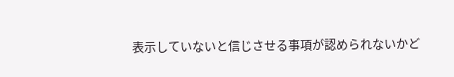表示していないと信じさせる事項が認められないかど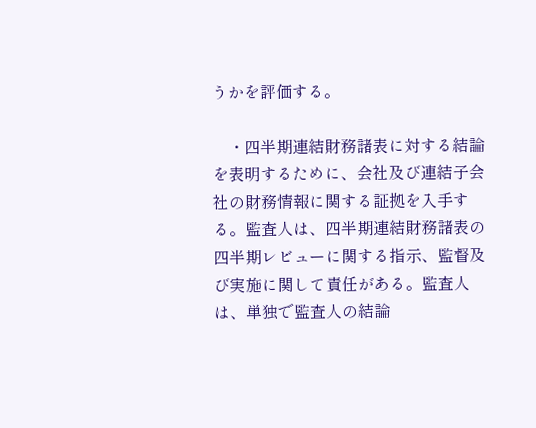うかを評価する。

    ・四半期連結財務諸表に対する結論を表明するために、会社及び連結子会社の財務情報に関する証拠を入手する。監査人は、四半期連結財務諸表の四半期レビューに関する指示、監督及び実施に関して責任がある。監査人は、単独で監査人の結論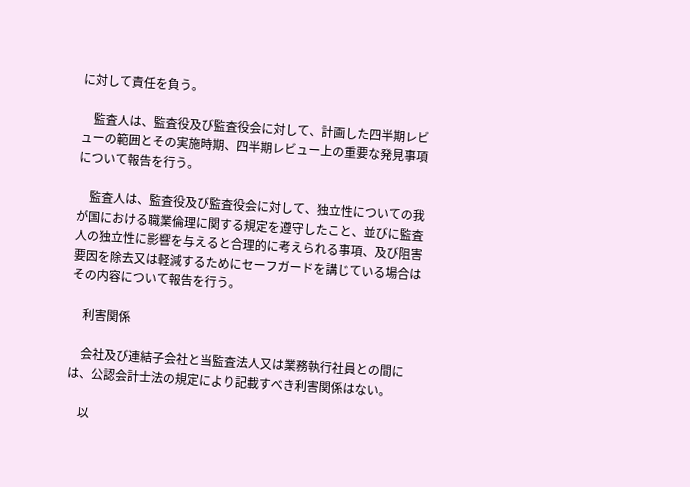に対して責任を負う。

    監査人は、監査役及び監査役会に対して、計画した四半期レビューの範囲とその実施時期、四半期レビュー上の重要な発見事項について報告を行う。

    監査人は、監査役及び監査役会に対して、独立性についての我が国における職業倫理に関する規定を遵守したこと、並びに監査人の独立性に影響を与えると合理的に考えられる事項、及び阻害要因を除去又は軽減するためにセーフガードを講じている場合はその内容について報告を行う。

    利害関係

    会社及び連結子会社と当監査法人又は業務執行社員との間には、公認会計士法の規定により記載すべき利害関係はない。

    以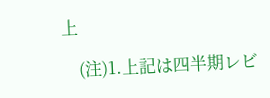上

    (注)1.上記は四半期レビ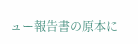ュー報告書の原本に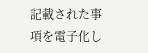記載された事項を電子化し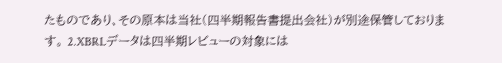たものであり、その原本は当社(四半期報告書提出会社)が別途保管しております。 2.XBRLデータは四半期レビューの対象には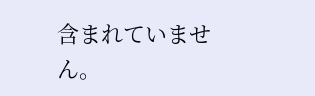含まれていません。